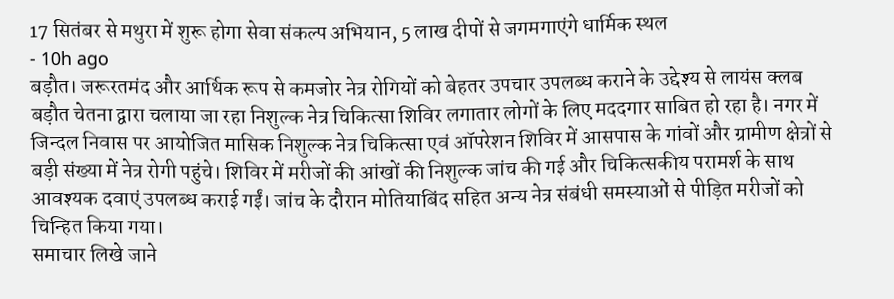17 सितंबर से मथुरा में शुरू होगा सेवा संकल्प अभियान, 5 लाख दीपों से जगमगाएंगे धार्मिक स्थल
- 10h ago
बड़ौत। जरूरतमंद और आर्थिक रूप से कमजोर नेत्र रोगियों को बेहतर उपचार उपलब्ध कराने के उद्देश्य से लायंस क्लब बड़ौत चेतना द्वारा चलाया जा रहा निशुल्क नेत्र चिकित्सा शिविर लगातार लोगों के लिए मददगार साबित हो रहा है। नगर में जिन्दल निवास पर आयोजित मासिक निशुल्क नेत्र चिकित्सा एवं ऑपरेशन शिविर में आसपास के गांवों और ग्रामीण क्षेत्रों से बड़ी संख्या में नेत्र रोगी पहुंचे। शिविर में मरीजों की आंखों की निशुल्क जांच की गई और चिकित्सकीय परामर्श के साथ आवश्यक दवाएं उपलब्ध कराई गईं। जांच के दौरान मोतियाबिंद सहित अन्य नेत्र संबंधी समस्याओं से पीड़ित मरीजों को चिन्हित किया गया।
समाचार लिखे जाने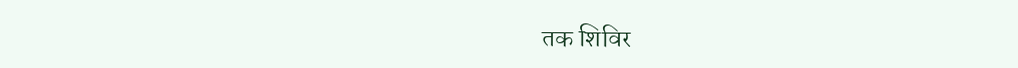तक शिविर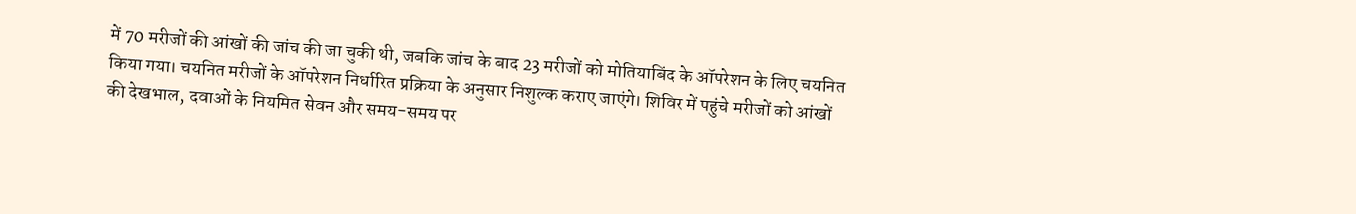में 70 मरीजों की आंखों की जांच की जा चुकी थी, जबकि जांच के बाद 23 मरीजों को मोतियाबिंद के ऑपरेशन के लिए चयनित किया गया। चयनित मरीजों के ऑपरेशन निर्धारित प्रक्रिया के अनुसार निशुल्क कराए जाएंगे। शिविर में पहुंचे मरीजों को आंखों की देखभाल, दवाओं के नियमित सेवन और समय-समय पर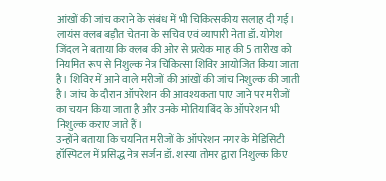आंखों की जांच कराने के संबंध में भी चिकित्सकीय सलाह दी गई।
लायंस क्लब बड़ौत चेतना के सचिव एवं व्यापारी नेता डॉ. योगेश जिंदल ने बताया कि क्लब की ओर से प्रत्येक माह की 5 तारीख को नियमित रूप से निशुल्क नेत्र चिकित्सा शिविर आयोजित किया जाता है। शिविर में आने वाले मरीजों की आंखों की जांच निशुल्क की जाती है। जांच के दौरान ऑपरेशन की आवश्यकता पाए जाने पर मरीजों का चयन किया जाता है और उनके मोतियाबिंद के ऑपरेशन भी निशुल्क कराए जाते हैं।
उन्होंने बताया कि चयनित मरीजों के ऑपरेशन नगर के मेडिसिटी हॉस्पिटल में प्रसिद्ध नेत्र सर्जन डॉ. शस्या तोमर द्वारा निशुल्क किए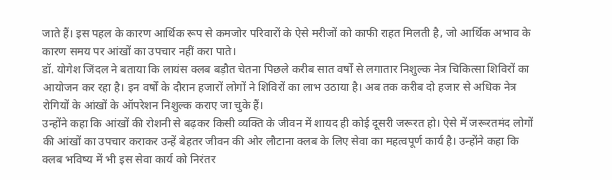जाते हैं। इस पहल के कारण आर्थिक रूप से कमजोर परिवारों के ऐसे मरीजों को काफी राहत मिलती है, जो आर्थिक अभाव के कारण समय पर आंखों का उपचार नहीं करा पाते।
डॉ. योगेश जिंदल ने बताया कि लायंस क्लब बड़ौत चेतना पिछले करीब सात वर्षों से लगातार निशुल्क नेत्र चिकित्सा शिविरों का आयोजन कर रहा है। इन वर्षों के दौरान हजारों लोगों ने शिविरों का लाभ उठाया है। अब तक करीब दो हजार से अधिक नेत्र रोगियों के आंखों के ऑपरेशन निशुल्क कराए जा चुके हैं।
उन्होंने कहा कि आंखों की रोशनी से बढ़कर किसी व्यक्ति के जीवन में शायद ही कोई दूसरी जरूरत हो। ऐसे में जरूरतमंद लोगों की आंखों का उपचार कराकर उन्हें बेहतर जीवन की ओर लौटाना क्लब के लिए सेवा का महत्वपूर्ण कार्य है। उन्होंने कहा कि क्लब भविष्य में भी इस सेवा कार्य को निरंतर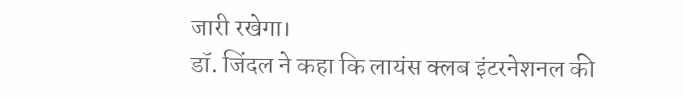जारी रखेगा।
डॉ. जिंदल ने कहा कि लायंस क्लब इंटरनेशनल की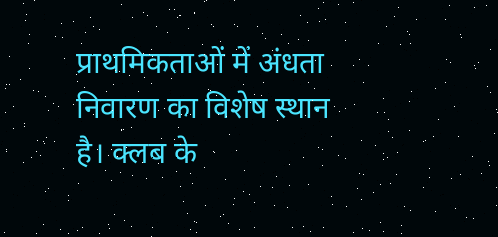प्राथमिकताओं में अंधता निवारण का विशेष स्थान है। क्लब के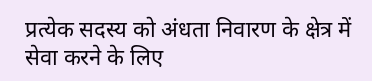प्रत्येक सदस्य को अंधता निवारण के क्षेत्र में सेवा करने के लिए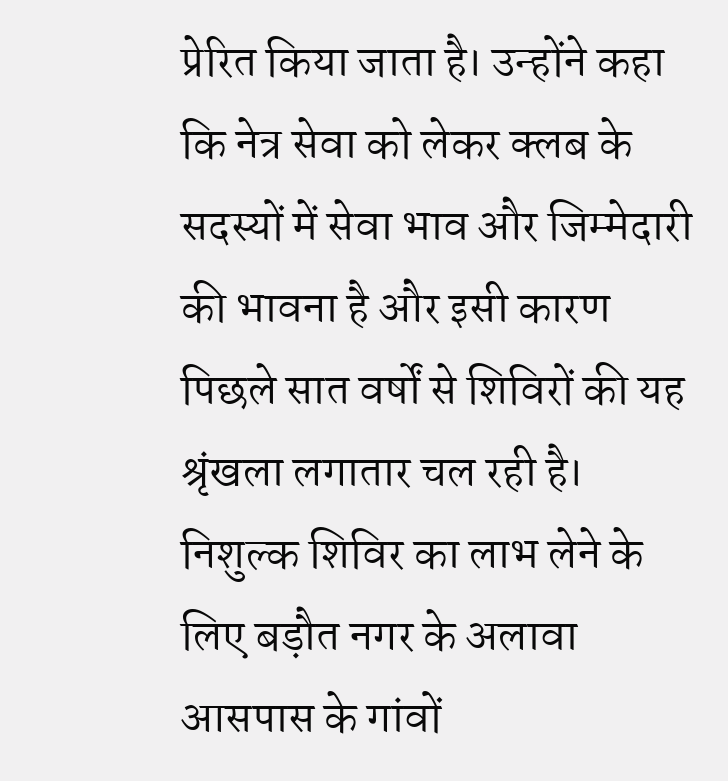प्रेरित किया जाता है। उन्होंने कहा कि नेत्र सेवा को लेकर क्लब के सदस्यों में सेवा भाव और जिम्मेदारी की भावना है और इसी कारण पिछले सात वर्षों से शिविरों की यह श्रृंखला लगातार चल रही है।
निशुल्क शिविर का लाभ लेने के लिए बड़ौत नगर के अलावा आसपास के गांवों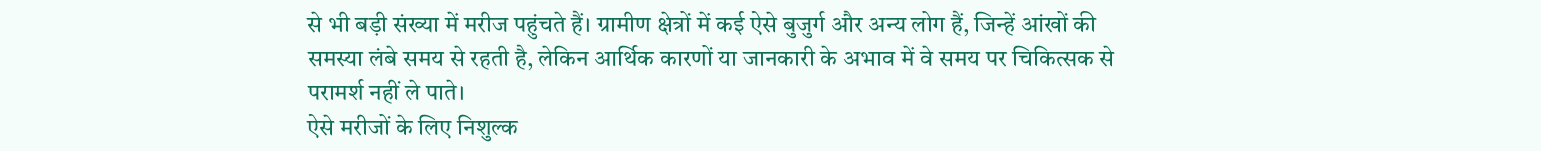से भी बड़ी संख्या में मरीज पहुंचते हैं। ग्रामीण क्षेत्रों में कई ऐसे बुजुर्ग और अन्य लोग हैं, जिन्हें आंखों की समस्या लंबे समय से रहती है, लेकिन आर्थिक कारणों या जानकारी के अभाव में वे समय पर चिकित्सक से परामर्श नहीं ले पाते।
ऐसे मरीजों के लिए निशुल्क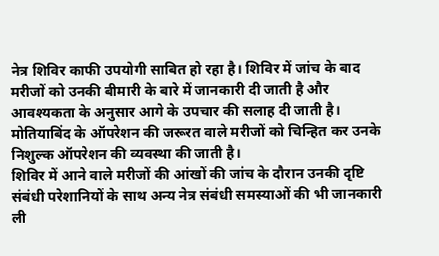नेत्र शिविर काफी उपयोगी साबित हो रहा है। शिविर में जांच के बाद मरीजों को उनकी बीमारी के बारे में जानकारी दी जाती है और आवश्यकता के अनुसार आगे के उपचार की सलाह दी जाती है। मोतियाबिंद के ऑपरेशन की जरूरत वाले मरीजों को चिन्हित कर उनके निशुल्क ऑपरेशन की व्यवस्था की जाती है।
शिविर में आने वाले मरीजों की आंखों की जांच के दौरान उनकी दृष्टि संबंधी परेशानियों के साथ अन्य नेत्र संबंधी समस्याओं की भी जानकारी ली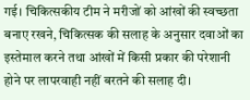गई। चिकित्सकीय टीम ने मरीजों को आंखों की स्वच्छता बनाए रखने, चिकित्सक की सलाह के अनुसार दवाओं का इस्तेमाल करने तथा आंखों में किसी प्रकार की परेशानी होने पर लापरवाही नहीं बरतने की सलाह दी।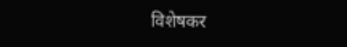विशेषकर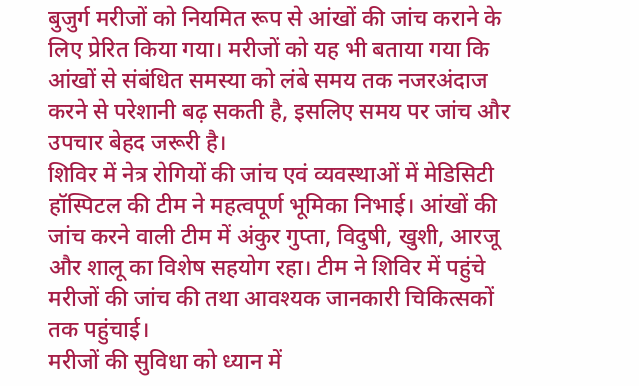बुजुर्ग मरीजों को नियमित रूप से आंखों की जांच कराने के लिए प्रेरित किया गया। मरीजों को यह भी बताया गया कि आंखों से संबंधित समस्या को लंबे समय तक नजरअंदाज करने से परेशानी बढ़ सकती है, इसलिए समय पर जांच और उपचार बेहद जरूरी है।
शिविर में नेत्र रोगियों की जांच एवं व्यवस्थाओं में मेडिसिटी हॉस्पिटल की टीम ने महत्वपूर्ण भूमिका निभाई। आंखों की जांच करने वाली टीम में अंकुर गुप्ता, विदुषी, खुशी, आरजू और शालू का विशेष सहयोग रहा। टीम ने शिविर में पहुंचे मरीजों की जांच की तथा आवश्यक जानकारी चिकित्सकों तक पहुंचाई।
मरीजों की सुविधा को ध्यान में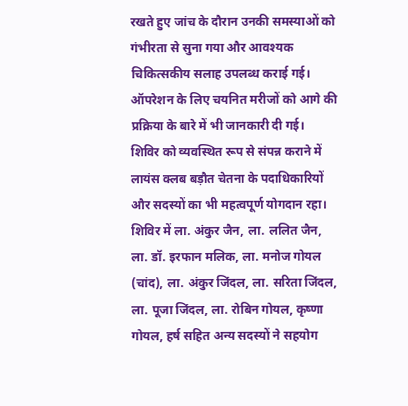रखते हुए जांच के दौरान उनकी समस्याओं को गंभीरता से सुना गया और आवश्यक चिकित्सकीय सलाह उपलब्ध कराई गई। ऑपरेशन के लिए चयनित मरीजों को आगे की प्रक्रिया के बारे में भी जानकारी दी गई।
शिविर को व्यवस्थित रूप से संपन्न कराने में लायंस क्लब बड़ौत चेतना के पदाधिकारियों और सदस्यों का भी महत्वपूर्ण योगदान रहा। शिविर में ला. अंकुर जैन, ला. ललित जैन, ला. डॉ. इरफान मलिक, ला. मनोज गोयल (चांद), ला. अंकुर जिंदल, ला. सरिता जिंदल, ला. पूजा जिंदल, ला. रोबिन गोयल, कृष्णा गोयल, हर्ष सहित अन्य सदस्यों ने सहयोग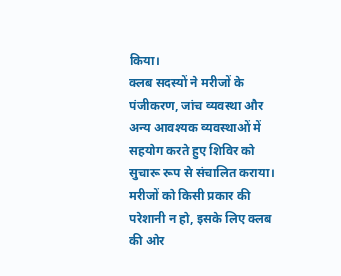किया।
क्लब सदस्यों ने मरीजों के पंजीकरण, जांच व्यवस्था और अन्य आवश्यक व्यवस्थाओं में सहयोग करते हुए शिविर को सुचारू रूप से संचालित कराया। मरीजों को किसी प्रकार की परेशानी न हो, इसके लिए क्लब की ओर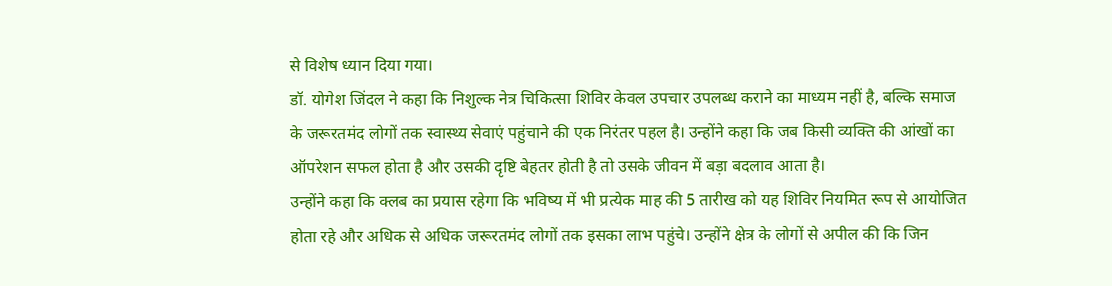से विशेष ध्यान दिया गया।
डॉ. योगेश जिंदल ने कहा कि निशुल्क नेत्र चिकित्सा शिविर केवल उपचार उपलब्ध कराने का माध्यम नहीं है, बल्कि समाज के जरूरतमंद लोगों तक स्वास्थ्य सेवाएं पहुंचाने की एक निरंतर पहल है। उन्होंने कहा कि जब किसी व्यक्ति की आंखों का ऑपरेशन सफल होता है और उसकी दृष्टि बेहतर होती है तो उसके जीवन में बड़ा बदलाव आता है।
उन्होंने कहा कि क्लब का प्रयास रहेगा कि भविष्य में भी प्रत्येक माह की 5 तारीख को यह शिविर नियमित रूप से आयोजित होता रहे और अधिक से अधिक जरूरतमंद लोगों तक इसका लाभ पहुंचे। उन्होंने क्षेत्र के लोगों से अपील की कि जिन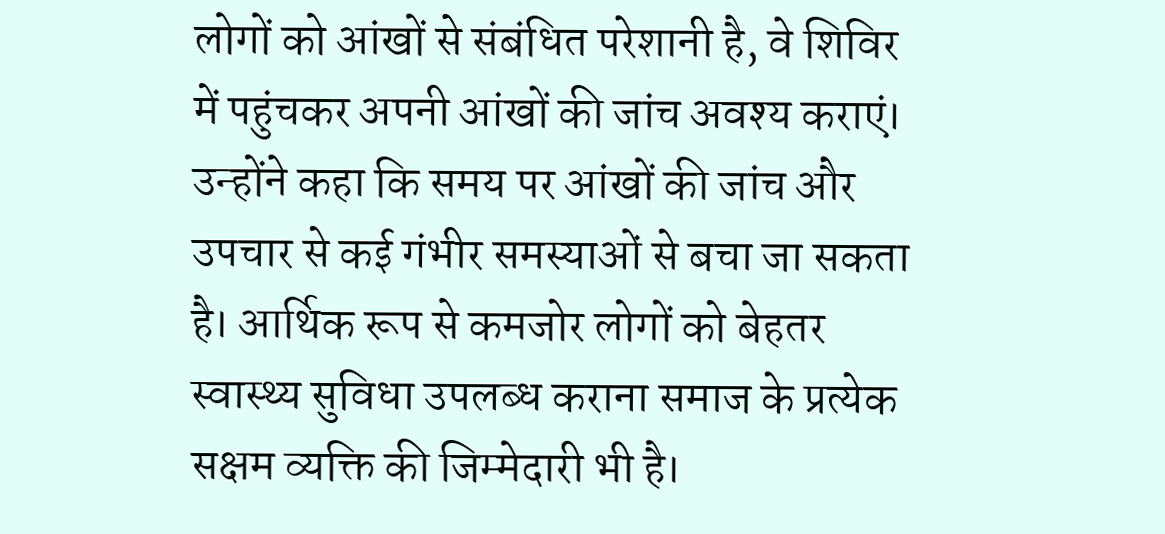लोगों को आंखों से संबंधित परेशानी है, वे शिविर में पहुंचकर अपनी आंखों की जांच अवश्य कराएं।
उन्होंने कहा कि समय पर आंखों की जांच और उपचार से कई गंभीर समस्याओं से बचा जा सकता है। आर्थिक रूप से कमजोर लोगों को बेहतर स्वास्थ्य सुविधा उपलब्ध कराना समाज के प्रत्येक सक्षम व्यक्ति की जिम्मेदारी भी है।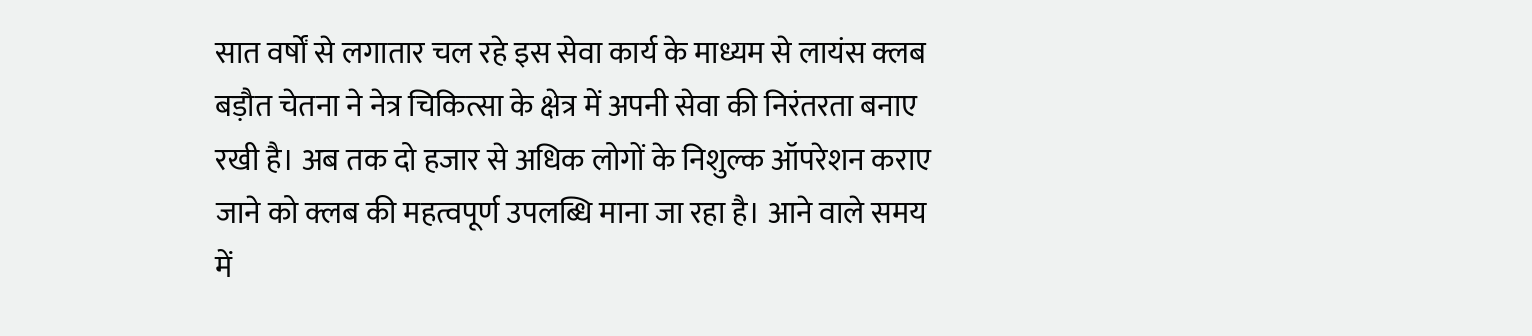सात वर्षों से लगातार चल रहे इस सेवा कार्य के माध्यम से लायंस क्लब बड़ौत चेतना ने नेत्र चिकित्सा के क्षेत्र में अपनी सेवा की निरंतरता बनाए रखी है। अब तक दो हजार से अधिक लोगों के निशुल्क ऑपरेशन कराए जाने को क्लब की महत्वपूर्ण उपलब्धि माना जा रहा है। आने वाले समय में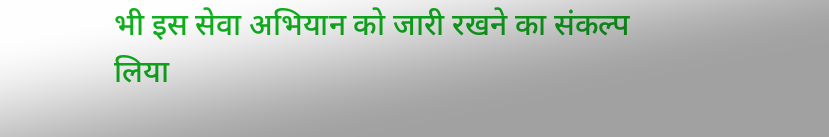भी इस सेवा अभियान को जारी रखने का संकल्प लिया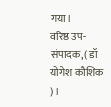गया।
वरिष्ठ उप-संपादक,( डॉ योगेश कौशिक )।